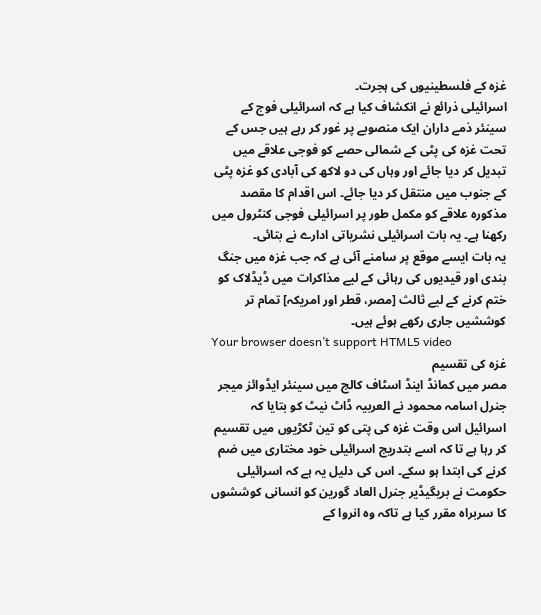غزہ کے فلسطینیوں کی ہجرت۔
اسرائیلی ذرائع نے انکشاف کیا ہے کہ اسرائیلی فوج کے سینئر ذمے داران ایک منصوبے پر غور کر رہے ہیں جس کے تحت غزہ کی پٹی کے شمالی حصے کو فوجی علاقے میں تبدیل کر دیا جائے اور وہاں کی دو لاکھ کی آبادی کو غزہ پٹی کے جنوب میں منتقل کر دیا جائے۔ اس اقدام کا مقصد مذکورہ علاقے کو مکمل طور پر اسرائیلی فوجی کنٹرول میں رکھنا ہے۔ یہ بات اسرائیلی نشریاتی ادارے نے بتائی۔
یہ بات ایسے موقع پر سامنے آئی ہے کہ جب غزہ میں جنگ بندی اور قیدیوں کی رہائی کے لیے مذاکرات میں ڈیڈلاک کو ختم کرنے کے لیے ثالث [مصر، قطر اور امریکہ] تمام تر کوششیں جاری رکھے ہوئے ہیں۔
Your browser doesn’t support HTML5 video
غزہ کی تقسیم
مصر میں کمانڈ اینڈ اسٹاف کالج میں سینئر ایڈوائز میجر جنرل اسامہ محمود نے العربیہ ڈاٹ نیٹ کو بتایا کہ اسرائیل اس وقت غزہ کی پتی کو تین ٹکڑیوں میں تقسیم کر رہا ہے تا کہ اسے بتدریج اسرائیلی خود مختاری میں ضم کرنے کی ابتدا ہو سکے۔ اس کی دلیل یہ ہے کہ اسرائیلی حکومت نے بریگیڈیر جنرل العاد گورین کو انسانی کوششوں کا سربراہ مقرر کیا ہے تاکہ وہ انروا کے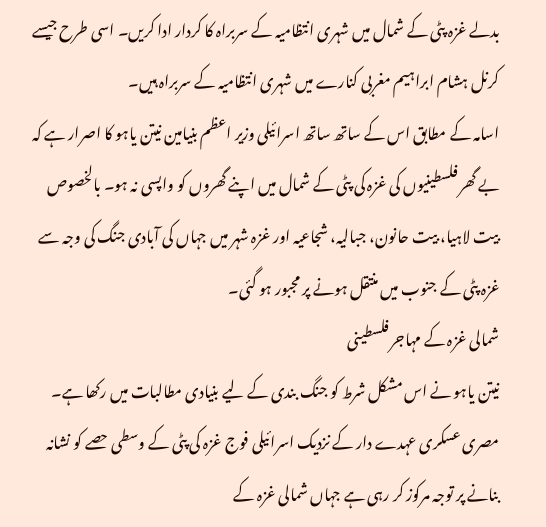بدلے غزہ پٹی کے شمال میں شہری انتظامیہ کے سربراہ کا کردار ادا کریں۔ اسی طرح جیسے کرنل ہشام ابراہیم مغربی کنارے میں شہری انتظامیہ کے سربراہ ہیں۔
اسامہ کے مطابق اس کے ساتھ ساتھ اسرائیلی وزیر اعظم بنیامین نیتن یاہو کا اصرار ہے کہ بے گھر فلسطینیوں کی غزہ کی پٹی کے شمال میں اپنے گھروں کو واپسی نہ ہو۔ بالخصوص بیت لاہیا، بیت حانون، جبالیہ، شجاعیہ اور غزہ شہر میں جہاں کی آبادی جنگ کی وجہ سے غزہ پٹی کے جنوب میں منتقل ہونے پر مجبور ہو گئی۔
شمالی غزہ کے مہاجر فلسطینی
نیتن یاہو نے اس مشکل شرط کو جنگ بندی کے لیے بنیادی مطالبات میں رکھا ہے۔
مصری عسکری عہدے دار کے نزدیک اسرائیلی فوج غزہ کی پٹی کے وسطی حصے کو نشانہ بنانے پر توجہ مرکوز کر رہی ہے جہاں شمالی غزہ کے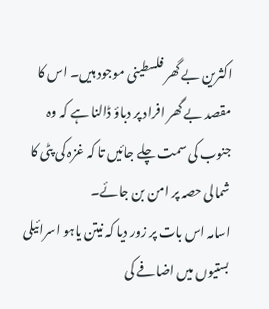اکثرین بے گھر فلسطینی موجود ہیں۔ اس کا مقصد بے گھر افراد پر دباؤ ڈالنا ہے کہ وہ جنوب کی سمت چلے جائیں تا کہ غزہ کی پٹی کا شمالی حصہ پر امن بن جائے۔
اسامہ اس بات پر زور دیا کہ نیتن یاہو اسرائیلی بستیوں میں اضافے کی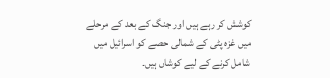کوشش کر رہے ہیں اور جنگ کے بعد کے مرحلے میں غزہ پٹی کے شمالی حصے کو اسرائیل میں شامل کرنے کے لیے کوشاں ہیں۔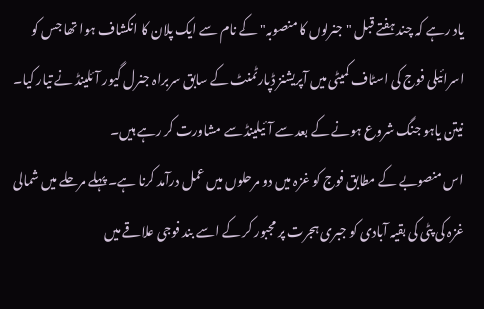یاد رہے کہ چند ہفتے قبل "جنرلوں کا منصوبہ" کے نام سے ایک پلان کا انکشاف ہوا تھا جس کو اسرائیلی فوج کی اسٹاف کمیٹی میں آپریشنز ڈپارٹمنٹ کے سابق سربراہ جنرل گیور آئلینڈ نے تیار کیا۔ نیتن یاہو جنگ شروع ہونے کے بعد سے آئیلینڈ سے مشاورت کر رہے ہیں۔
اس منصوبے کے مطابق فوج کو غزہ میں دو مرحلوں میں عمل درآمد کرنا ہے۔ پہلے مرحلے میں شمالی غزہ کی پٹی کی بقیہ آبادی کو جبری ہجرت پر مجبور کر کے اسے بند فوجی علاقے میں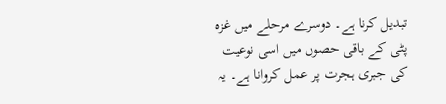تبدیل کرنا ہے۔ دوسرے مرحلے میں غزہ پٹی کے باقی حصوں میں اسی نوعیت کی جبری ہجرت پر عمل کروانا ہے۔ یہ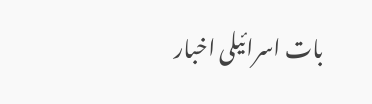بات اسرائیلی اخبار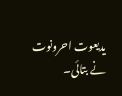یدیعوت احرونوت نے بتائی۔